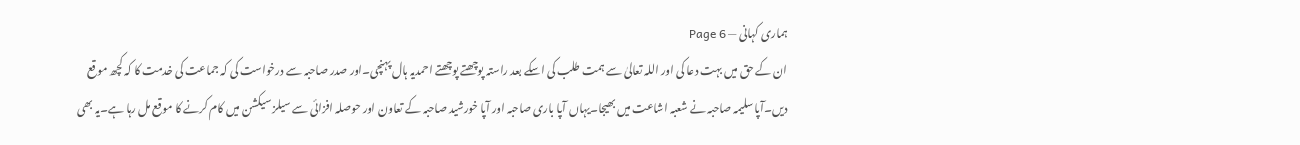ہماری کہانی — Page 6
ان کے حق میں بہت دعا کی اور اللہ تعالیٰ سے ہمت طلب کی اسکے بعد راستہ پوچھتے پوچھتے احمدیہ ہال پہنچی۔اور صدر صاحبہ سے درخواست کی کہ جماعت کی خدمت کا کہ کچھ موقع دیں۔آپا سلیمہ صاحبہ نے شعبہ اشاعت میں بھیجا۔یہاں آپا باری صاحبہ اور آپا خورشید صاحبہ کے تعاون اور حوصلہ افزائی سے سیلز سیکشن میں کام کرنے کا موقع مل رہا ہے۔یہ بھی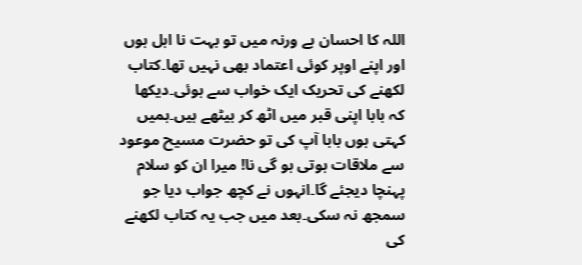اللہ کا احسان ہے ورنہ میں تو بہت نا اہل ہوں اور اپنے اوپر کوئی اعتماد بھی نہیں تھا۔کتاب لکھنے کی تحریک ایک خواب سے ہوئی۔دیکھا کہ بابا اپنی قبر میں اٹھ کر بیٹھے ہیں۔ہمیں کہتی ہوں بابا آپ کی تو حضرت مسیح موعود سے ملاقات ہوتی ہو گی نا! میرا ان کو سلام پہنچا دیجئے گا۔انہوں نے کچھ جواب دیا جو سمجھ نہ سکی۔بعد میں جب یہ کتاب لکھنے کی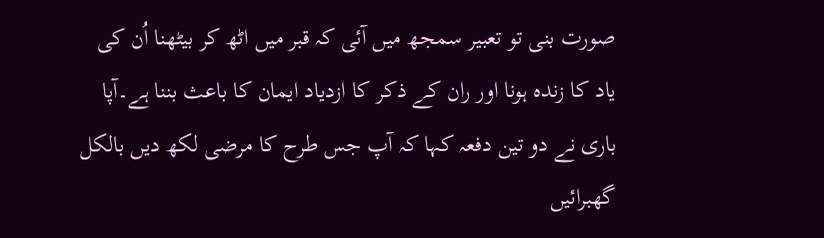صورت بنی تو تعبیر سمجھ میں آئی کہ قبر میں اٹھ کر بیٹھنا اُن کی یاد کا زندہ ہونا اور ران کے ذکر کا ازدیاد ایمان کا باعث بننا ہے۔آپا باری نے دو تین دفعہ کہا کہ آپ جس طرح کا مرضی لکھ دیں بالکل گھبرائیں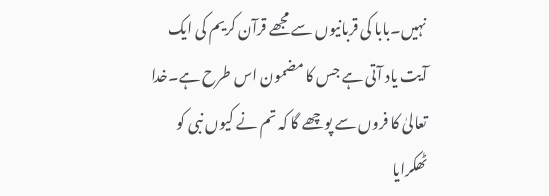نہیں۔بابا کی قربانیوں سے مجھے قرآن کریم کی ایک آیت یاد آتی ہے جس کا مضمون اس طرح ہے۔خدا تعالیٰ کا فروں سے پوچھے گا کہ تم نے کیوں نبی کو ٹھکرایا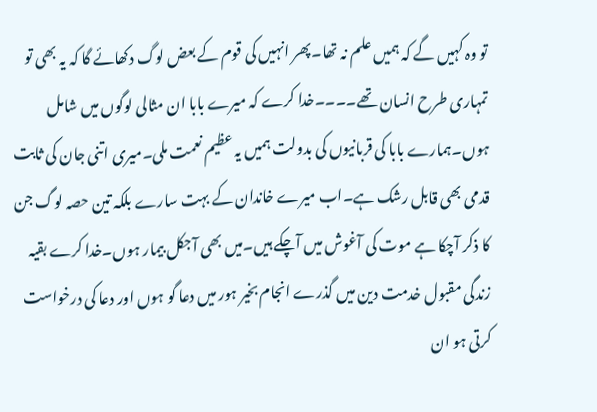تو وہ کہیں گے کہ ہمیں علم نہ تھا۔پھر انہیں کی قوم کے بعض لوگ دکھائے گا کہ یہ بھی تو تمہاری طرح انسان تھے۔۔۔۔خدا کرے کہ میرے بابا ان مثالی لوگوں میں شامل ہوں۔ہمارے بابا کی قربانیوں کی بدولت ہمیں یہ عظیم نعمت ملی۔میری اتنی جان کی ثابت قدمی بھی قابل رشک ہے۔اب میرے خاندان کے بہت سارے بلکہ تین حصہ لوگ جن کا ذکر آچکا ہے موت کی آغوش میں آچکے ہیں۔میں بھی آجکل بیمار ہوں۔خدا کرے بقیہ زندگی مقبول خدمت دین میں گذرے انجام بخیر ہور میں دعا گو ہوں اور دعا کی درخواست کرتی ہو ان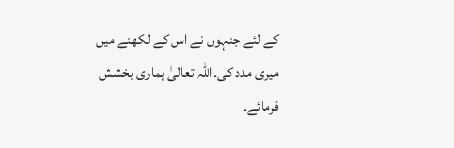کے لئے جنہوں نے اس کے لکھنے میں میری مدد کی۔اللہ تعالیٰ ہماری بخشش فرمائے۔